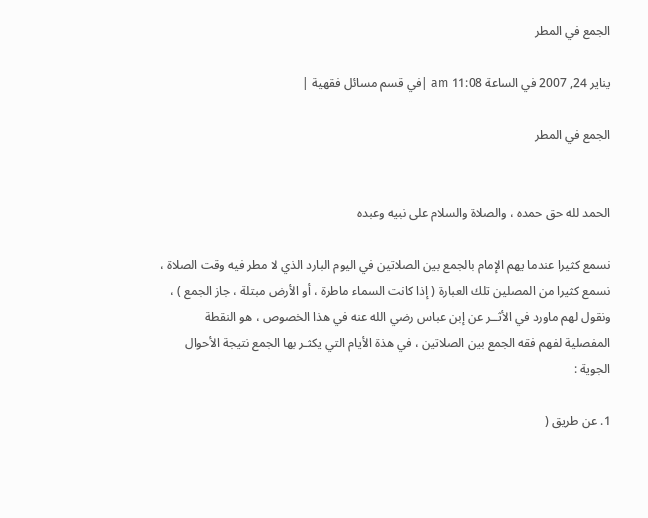الجمع في المطر

يناير 24, 2007 في الساعة 11:08 am |في قسم مسائل فقهية |

الجمع في المطر


الحمد لله حق حمده ، والصلاة والسلام على نبيه وعبده

نسمع كثيرا عندما يهم الإمام بالجمع بين الصلاتين في اليوم البارد الذي لا مطر فيه وقت الصلاة ، نسمع كثيرا من المصلين تلك العبارة ( إذا كانت السماء ماطرة ، أو الأرض مبتلة ، جاز الجمع ) ، ونقول لهم ماورد في الأثــر عن إبن عباس رضي الله عنه في هذا الخصوص ، هو النقطة المفصلية لفهم فقه الجمع بين الصلاتين ، في هذة الأيام التي يكثـر بها الجمع نتيجة الأحوال الجوية :

1. عن طريق (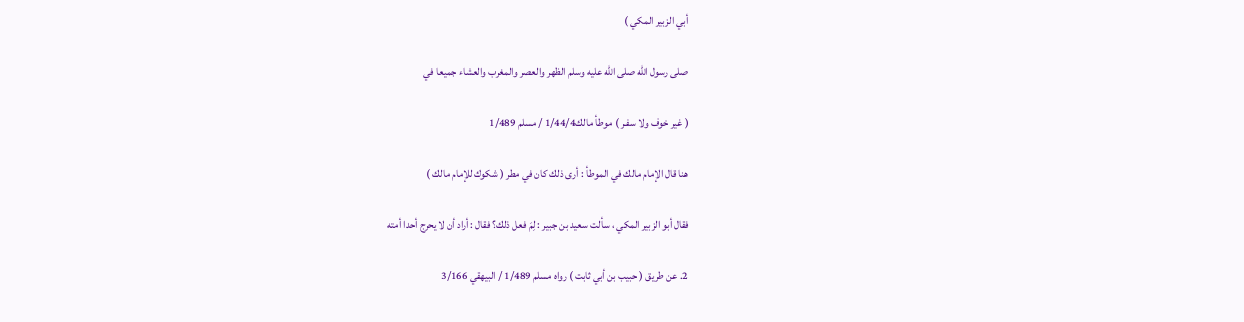أبي الزبير المكي )

صلى رسول الله صلى الله عليه وسلم الظهر والعصر والمغرب والعشاء جميعا في

( غير خوف ولا سفـر ) موطأ مالك1/44/4 / مسلم 1/489

هنا قال الإمام مالك في الموطأ : أرى ذلك كان في مطر ( شكوك للإمام مالك )

فقال أبو الزبير المكي ، سألت سعيد بن جبير : لِمَ فعل ذلك؟ فقال : أراد أن لا يحرج أحدا أمته

2. عن طريق ( حبيب بن أبي ثابت ) رواه مسلم 1/489 / البيهقي 3/166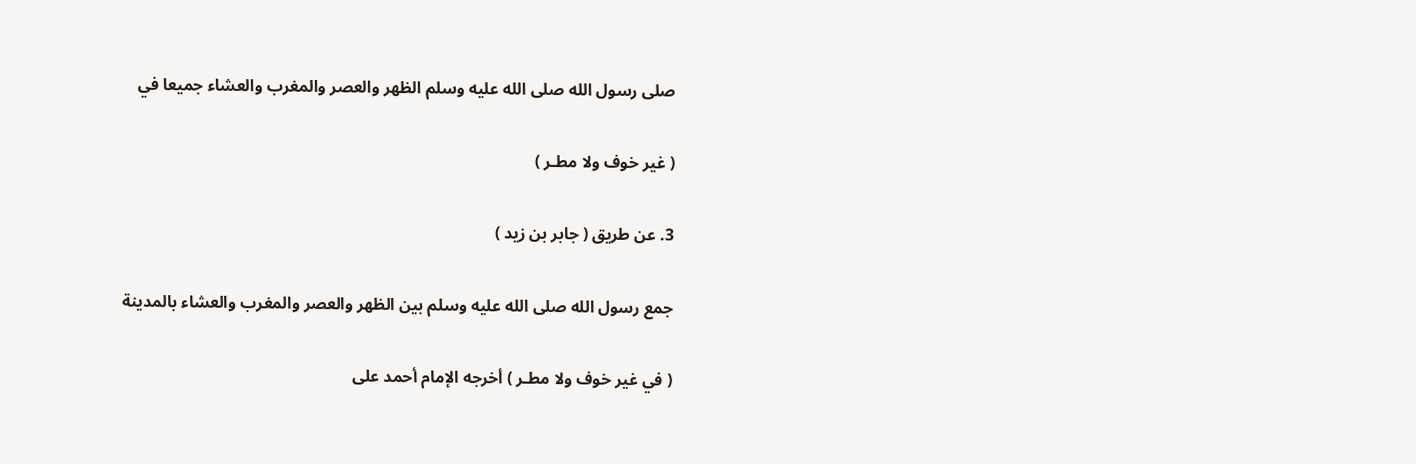صلى رسول الله صلى الله عليه وسلم الظهر والعصر والمغرب والعشاء جميعا في

( غير خوف ولا مطـر )

3. عن طريق ( جابر بن زيد )

جمع رسول الله صلى الله عليه وسلم بين الظهر والعصر والمغرب والعشاء بالمدينة

( في غير خوف ولا مطـر ) أخرجه الإمام أحمد على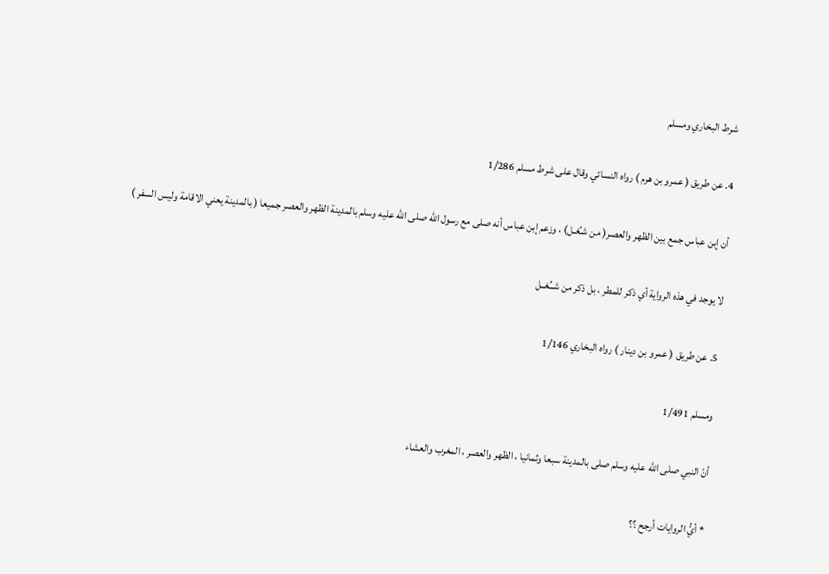شرط البخاري ومسلم

4. عن طريق ( عمرو بن هرم ) رواه النسائي وقال على شرط مسلم 1/286

أن إبن عباس جمع بين الظهر والعصر( من شـُغـل) ، وزعم إبن عباس أنه صلى مع رسول الله صلى الله عليه وسلم بالمدينة الظهر والعصر جميعا ( بالمدينة يعني الاقامة وليس السفر )

لا يوجد في هذه الرواية أي ذكر للمطر ، بل ذكر من شــُغــل

5. عن طريق ( عمرو بن دينار ) رواه البخاري 1/146

ومسلم 1/491

أنّ النبي صلى الله عليه وسلم صلى بالمدينة سبعا وثمانيا ، الظهر والعصر ، المغرب والعشاء

* أيُّ الروايات أرجح ؟؟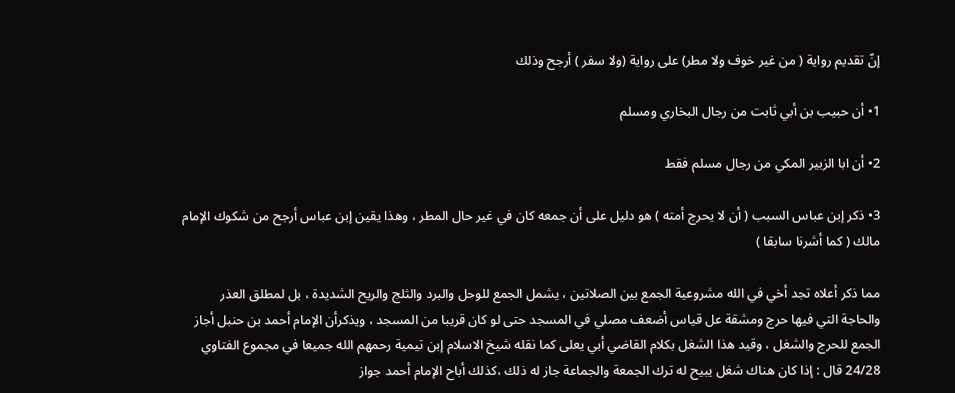إنّ تقديم رواية ( من غير خوف ولا مطر) على رواية (ولا سفر ) أرجح وذلك

1• أن حبيب بن أبي ثابت من رجال البخاري ومسلم

2• أن ابا الزبير المكي من رجال مسلم فقط

3• ذكر إبن عباس السبب ( أن لا يحرج أمته ) هو دليل على أن جمعه كان في غير حال المطر ، وهذا يقين إبن عباس أرجح من شكوك الإمام مالك ( كما أشرنا سابقا )

مما ذكر أعلاه تجد أخي في الله مشروعية الجمع بين الصلاتين ، يشمل الجمع للوحل والبرد والثلج والريح الشديدة ، بل لمطلق العذر والحاجة التي فيها حرج ومشقة عل قياس أضعف مصلي في المسجد حتى لو كان قريبا من المسجد ، ويذكرأن الإمام أحمد بن حنبل أجاز الجمع للحرج والشغل ، وقيد هذا الشغل بكلام القاضي أبي يعلى كما نقله شيخ الاسلام إبن تيمية رحمهم الله جميعا في مجموع الفتاوي 24/28 قال : إذا كان هناك شغل يبيح له ترك الجمعة والجماعة جاز له ذلك ،كذلك أباح الإمام أحمد جواز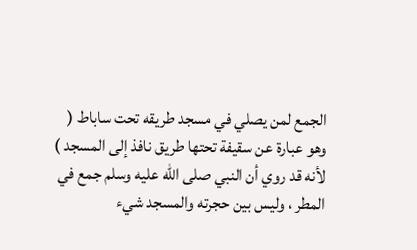الجمع لمن يصلي في مسجد طريقه تحت ساباط ( وهو عبارة عن سقيفة تحتها طريق نافذ إلى المسجد ) لأنه قد روي أن النبي صلى الله عليه وسلم جمع في المطر ، وليس بين حجرته والمسجد شيء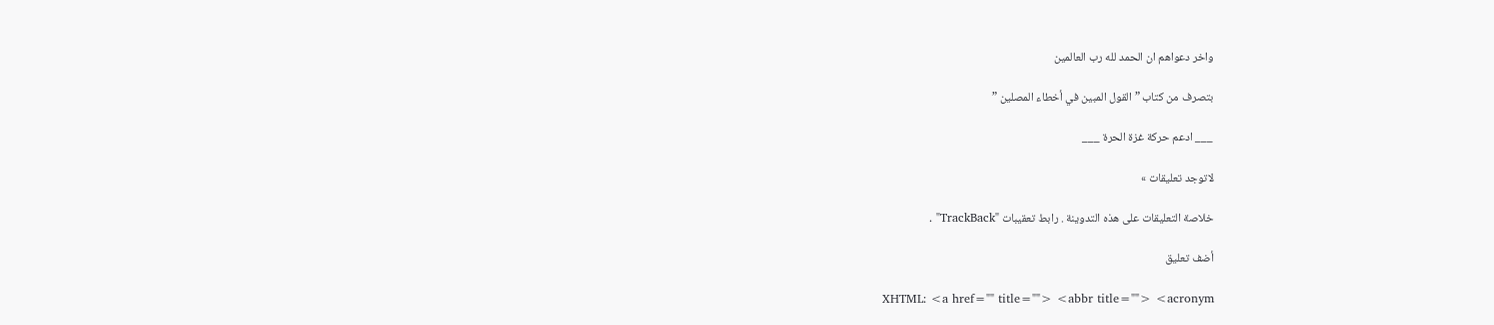واخر دعواهم ان الحمد لله رب العالمين

بتصرف من كتاب ” القول المبين في أخطاء المصلين ”

___ ادعم حركة غزة الحرة ___

لاتوجد تعليقات »

خلاصة التعليقات على هذه التدوينة . رابط تعقيبات "TrackBack" .

أضف تعليق

XHTML: <a href="" title=""> <abbr title=""> <acronym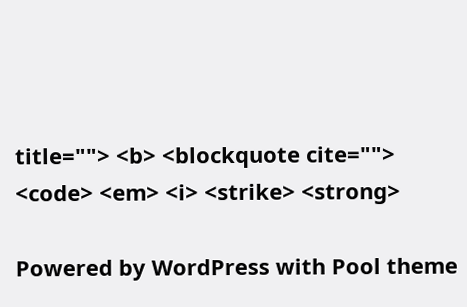title=""> <b> <blockquote cite=""> <code> <em> <i> <strike> <strong>

Powered by WordPress with Pool theme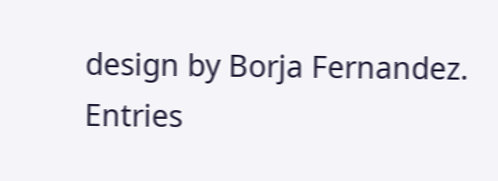design by Borja Fernandez.
Entries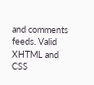and comments feeds. Valid XHTML and CSS